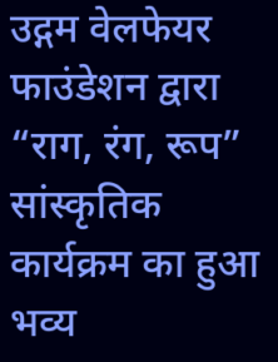उद्गम वेलफेयर फाउंडेशन द्वारा “राग, रंग, रूप” सांस्कृतिक कार्यक्रम का हुआ भव्य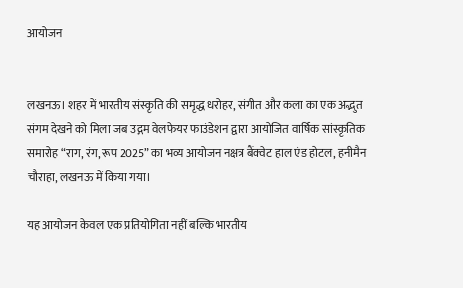आयोजन


लखनऊ। शहर में भारतीय संस्कृति की समृद्ध धरोहर, संगीत और कला का एक अद्भुत संगम देखने को मिला जब उद्गम वेलफेयर फाउंडेशन द्वारा आयोजित वार्षिक सांस्कृतिक समारोह “राग, रंग, रूप 2025” का भव्य आयोजन नक्षत्र बैंक्वेट हाल एंड होटल, हनीमैन चौराहा, लखनऊ में किया गया।

यह आयोजन केवल एक प्रतियोगिता नहीं बल्कि भारतीय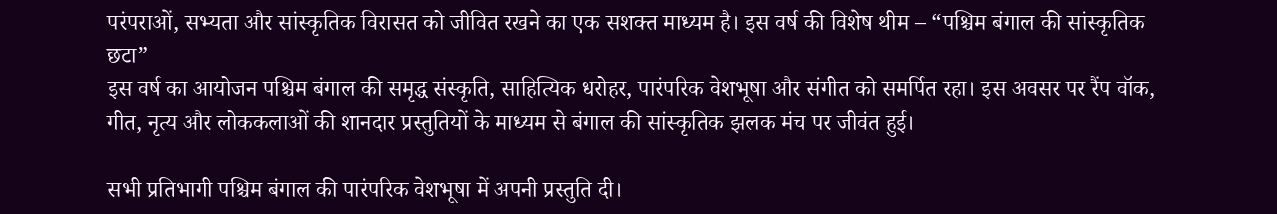परंपराओं, सभ्यता और सांस्कृतिक विरासत को जीवित रखने का एक सशक्त माध्यम है। इस वर्ष की विशेष थीम – “पश्चिम बंगाल की सांस्कृतिक छटा”
इस वर्ष का आयोजन पश्चिम बंगाल की समृद्ध संस्कृति, साहित्यिक धरोहर, पारंपरिक वेशभूषा और संगीत को समर्पित रहा। इस अवसर पर रैंप वॉक, गीत, नृत्य और लोककलाओं की शानदार प्रस्तुतियों के माध्यम से बंगाल की सांस्कृतिक झलक मंच पर जीवंत हुई।

सभी प्रतिभागी पश्चिम बंगाल की पारंपरिक वेशभूषा में अपनी प्रस्तुति दी।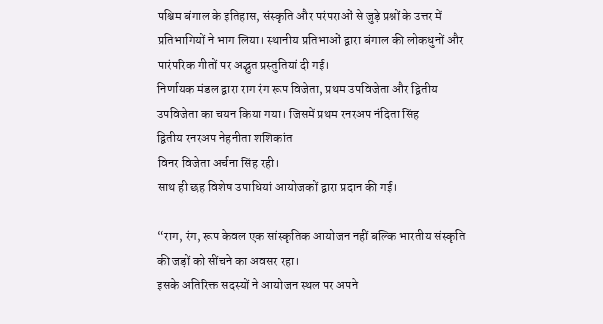पश्चिम बंगाल के इतिहास, संस्कृति और परंपराओं से जुड़े प्रश्नों के उत्तर में प्रतिभागियों ने भाग लिया। स्थानीय प्रतिभाओं द्वारा बंगाल की लोकधुनों और पारंपरिक गीतों पर अद्भुत प्रस्तुतियां दी गई।
निर्णायक मंडल द्वारा राग रंग रूप विजेता, प्रथम उपविजेता और द्वितीय उपविजेता का चयन किया गया। जिसमें प्रथम रनरअप नंदिता सिंह
द्वितीय रनरअप नेहनीता शशिकांत
विनर विजेता अर्चना सिंह रही।
साथ ही छह विशेष उपाधियां आयोजकों द्वारा प्रदान की गई।

“राग, रंग, रूप केवल एक सांस्कृतिक आयोजन नहीं बल्कि भारतीय संस्कृति की जड़ों को सींचने का अवसर रहा।
इसके अतिरिक्त सदस्यों ने आयोजन स्थल पर अपने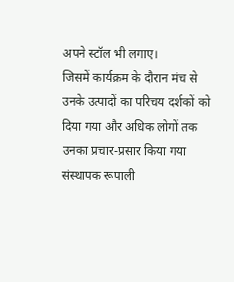अपने स्टॉल भी लगाए।
जिसमें कार्यक्रम के दौरान मंच से उनके उत्पादों का परिचय दर्शकों को दिया गया और अधिक लोगों तक उनका प्रचार-प्रसार किया गया
संस्थापक रूपाली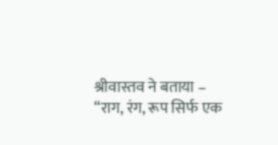श्रीवास्तव ने बताया –
“राग, रंग, रूप सिर्फ एक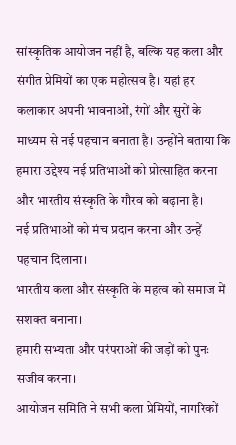सांस्कृतिक आयोजन नहीं है, बल्कि यह कला और संगीत प्रेमियों का एक महोत्सव है। यहां हर कलाकार अपनी भावनाओं, रंगों और सुरों के माध्यम से नई पहचान बनाता है। उन्होंने बताया कि हमारा उद्देश्य नई प्रतिभाओं को प्रोत्साहित करना और भारतीय संस्कृति के गौरव को बढ़ाना है।
नई प्रतिभाओं को मंच प्रदान करना और उन्हें पहचान दिलाना।
भारतीय कला और संस्कृति के महत्व को समाज में सशक्त बनाना।
हमारी सभ्यता और परंपराओं की जड़ों को पुनः सजीव करना।
आयोजन समिति ने सभी कला प्रेमियों, नागरिकों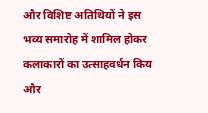और विशिष्ट अतिथियों ने इस भव्य समारोह में शामिल होकर कलाकारों का उत्साहवर्धन किय और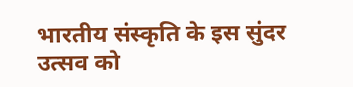भारतीय संस्कृति के इस सुंदर उत्सव को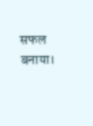सफल बनाया।